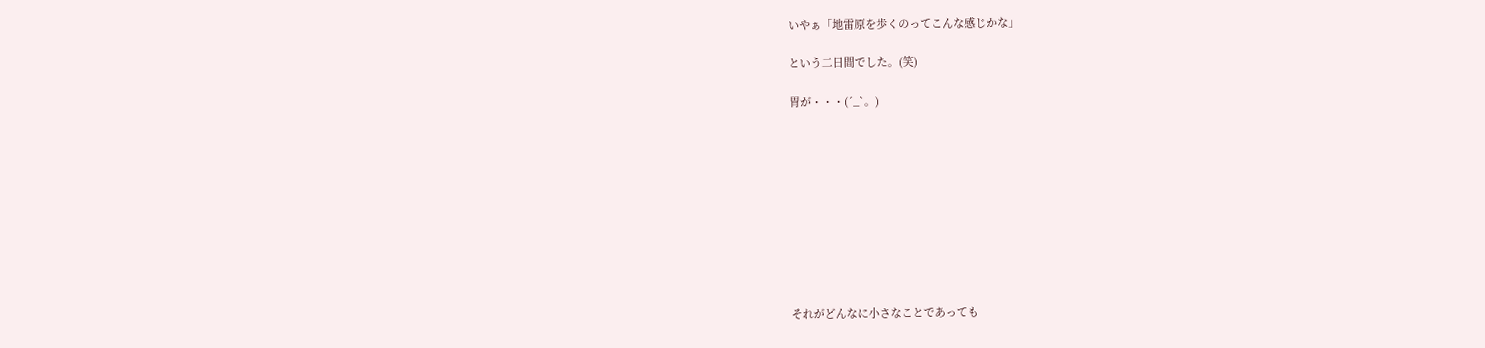いやぁ「地雷原を歩くのってこんな感じかな」

という二日間でした。(笑)

胃が・・・(´_`。)










それがどんなに小さなことであっても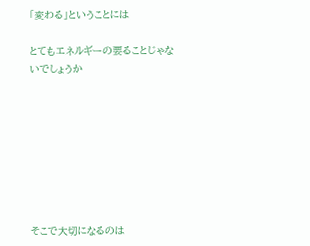「変わる」ということには

とてもエネルギーの要ることじゃないでしょうか








そこで大切になるのは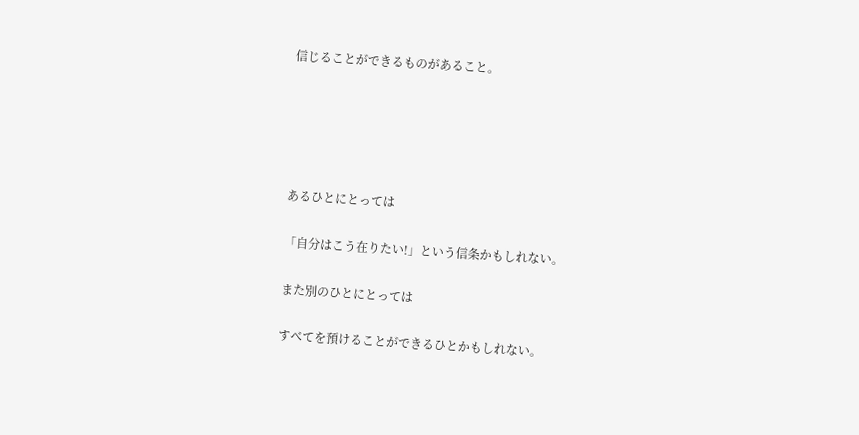信じることができるものがあること。





あるひとにとっては

「自分はこう在りたい!」という信条かもしれない。

また別のひとにとっては

すべてを預けることができるひとかもしれない。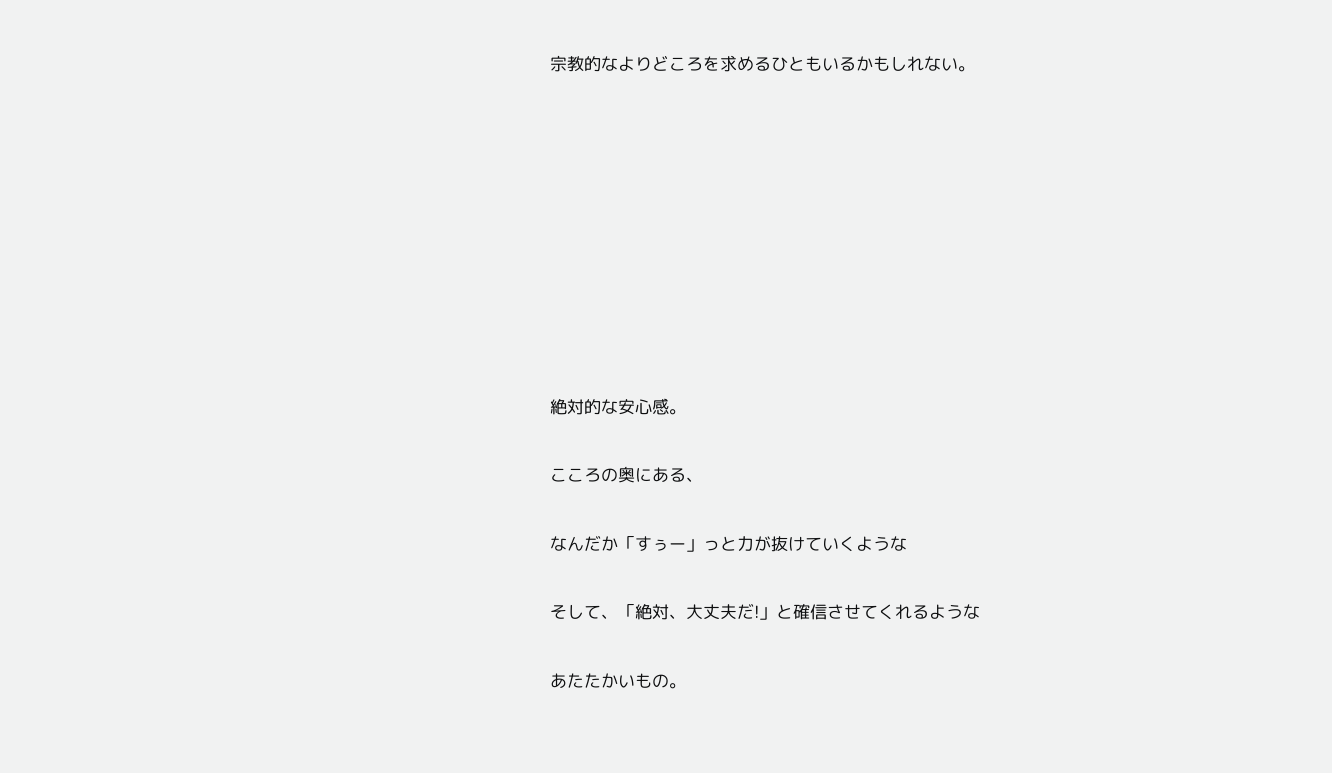宗教的なよりどころを求めるひともいるかもしれない。









絶対的な安心感。

こころの奥にある、

なんだか「すぅー」っと力が抜けていくような

そして、「絶対、大丈夫だ!」と確信させてくれるような

あたたかいもの。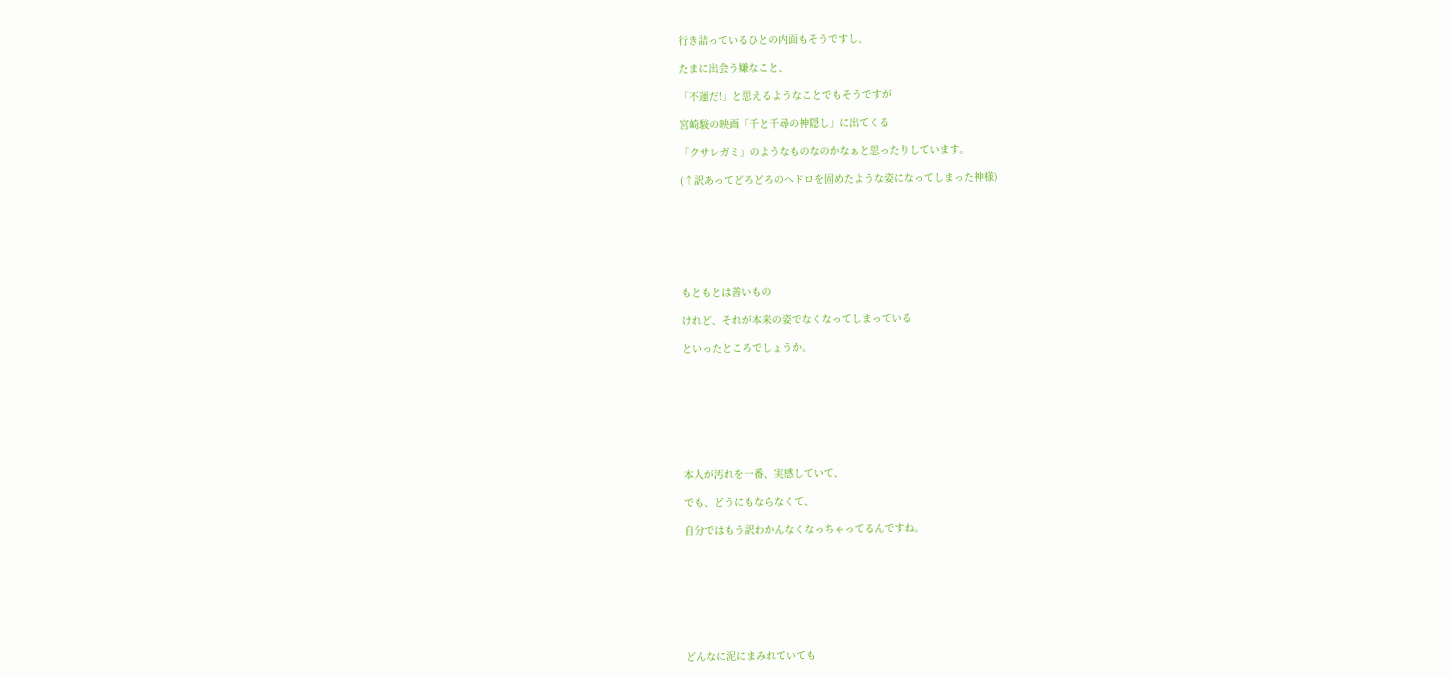行き詰っているひとの内面もそうですし、

たまに出会う嫌なこと、

「不運だ!」と思えるようなことでもそうですが

宮崎駿の映画「千と千尋の神隠し」に出てくる

「クサレガミ」のようなものなのかなぁと思ったりしています。

(↑訳あってどろどろのヘドロを固めたような姿になってしまった神様)







もともとは善いもの

けれど、それが本来の姿でなくなってしまっている

といったところでしょうか。








本人が汚れを一番、実感していて、

でも、どうにもならなくて、

自分ではもう訳わかんなくなっちゃってるんですね。








どんなに泥にまみれていても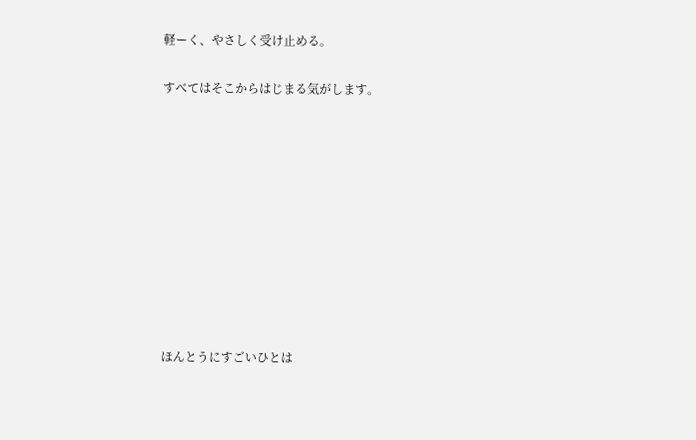軽ーく、やさしく受け止める。

すべてはそこからはじまる気がします。










ほんとうにすごいひとは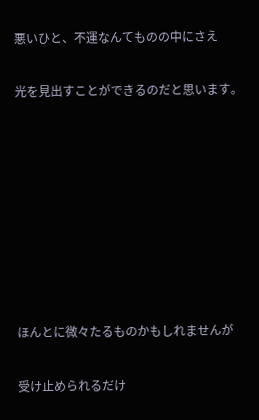悪いひと、不運なんてものの中にさえ

光を見出すことができるのだと思います。








ほんとに微々たるものかもしれませんが

受け止められるだけ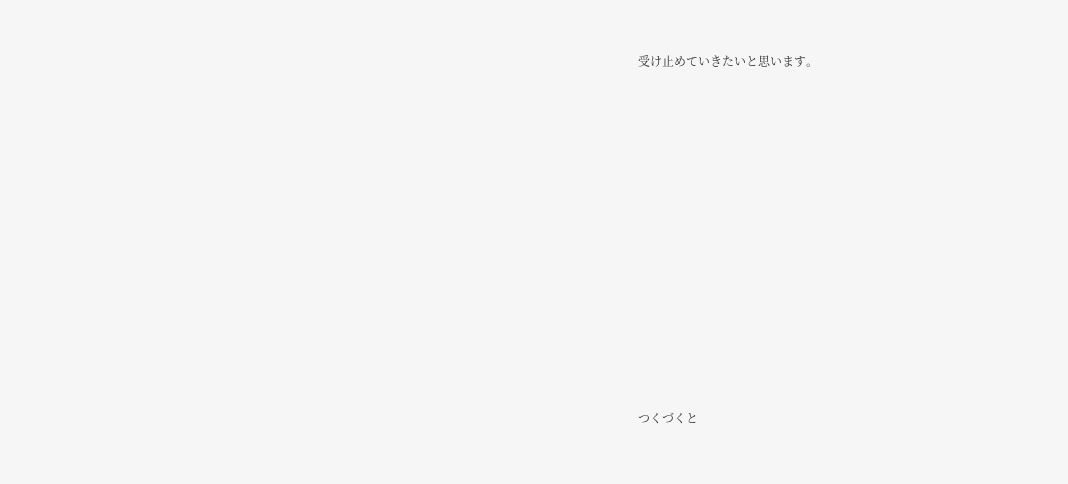受け止めていきたいと思います。


















つくづくと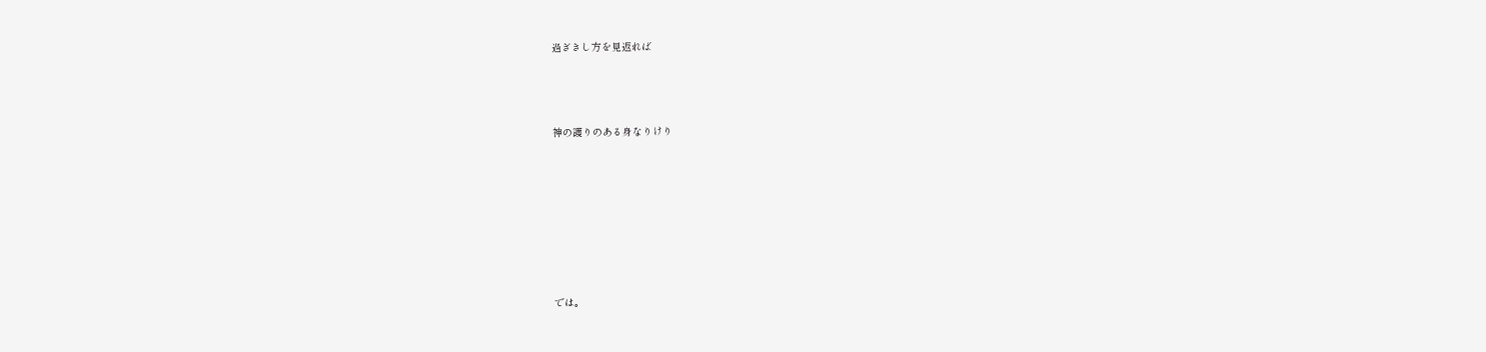過ぎきし方を見返れば




神の護りのある身なりけり









では。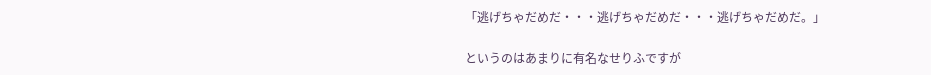「逃げちゃだめだ・・・逃げちゃだめだ・・・逃げちゃだめだ。」

というのはあまりに有名なせりふですが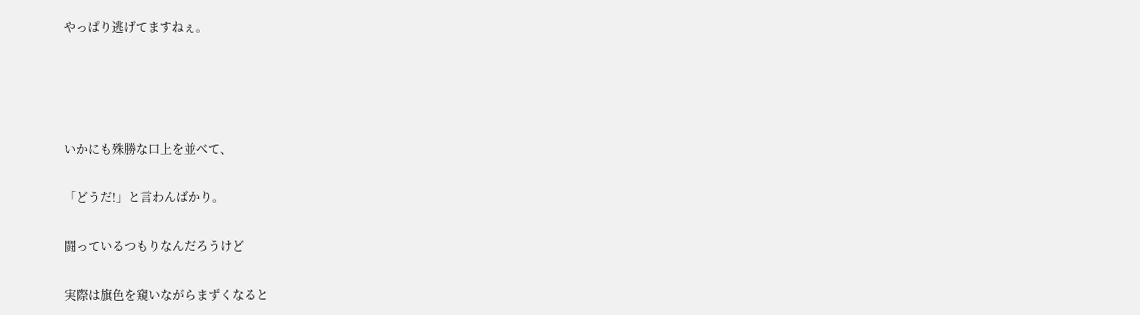やっぱり逃げてますねぇ。




いかにも殊勝な口上を並べて、

「どうだ!」と言わんばかり。

闘っているつもりなんだろうけど

実際は旗色を窺いながらまずくなると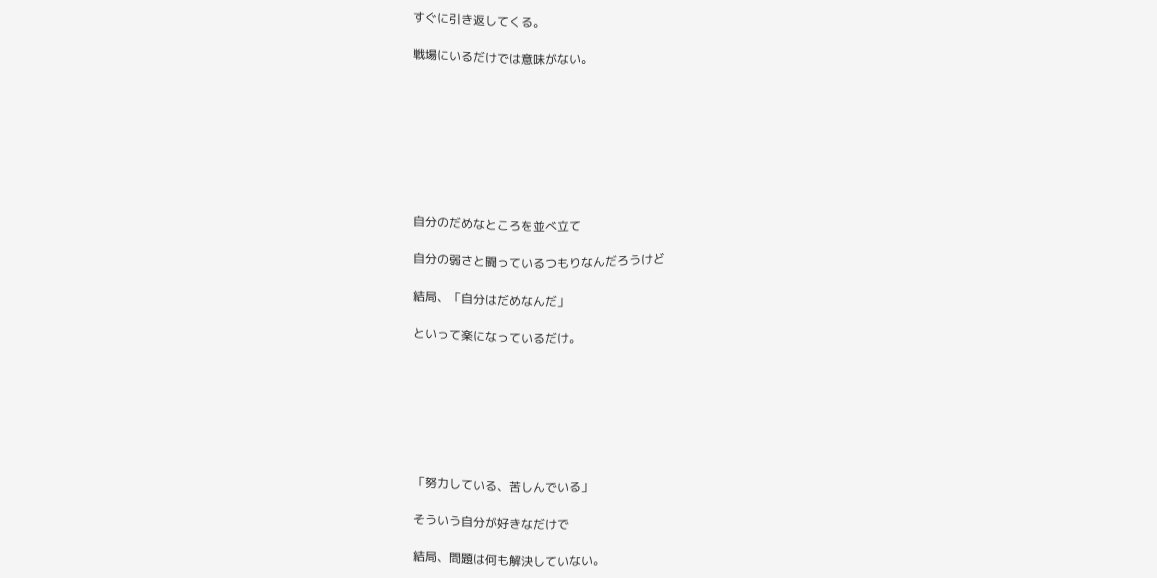すぐに引き返してくる。

戦場にいるだけでは意味がない。








自分のだめなところを並べ立て

自分の弱さと闘っているつもりなんだろうけど

結局、「自分はだめなんだ」

といって楽になっているだけ。







「努力している、苦しんでいる」

そういう自分が好きなだけで

結局、問題は何も解決していない。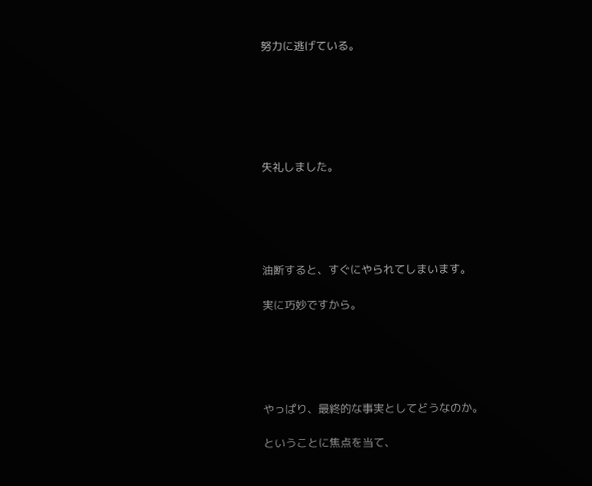努力に逃げている。






失礼しました。





油断すると、すぐにやられてしまいます。

実に巧妙ですから。





やっぱり、最終的な事実としてどうなのか。

ということに焦点を当て、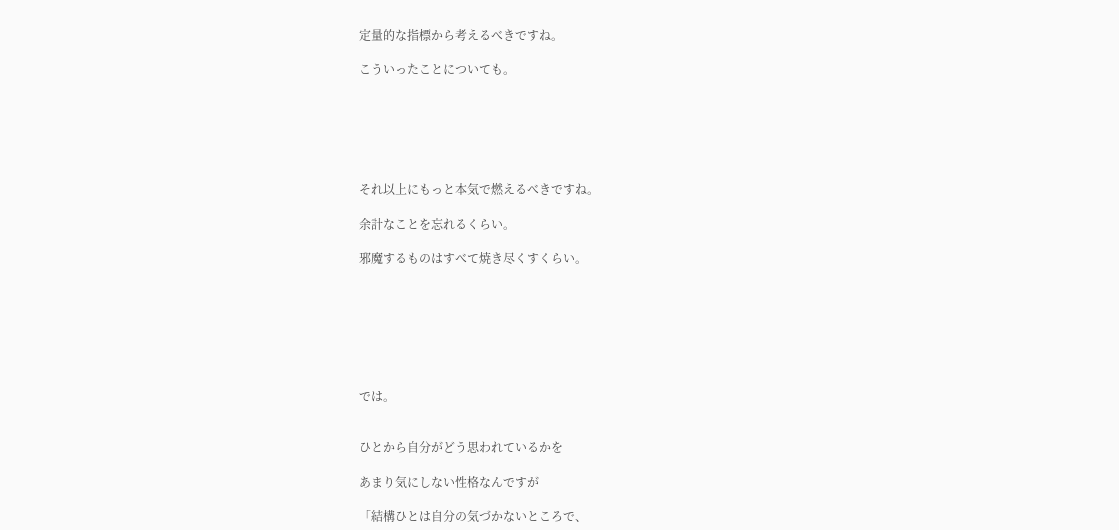定量的な指標から考えるべきですね。

こういったことについても。






それ以上にもっと本気で燃えるべきですね。

余計なことを忘れるくらい。

邪魔するものはすべて焼き尽くすくらい。







では。


ひとから自分がどう思われているかを

あまり気にしない性格なんですが

「結構ひとは自分の気づかないところで、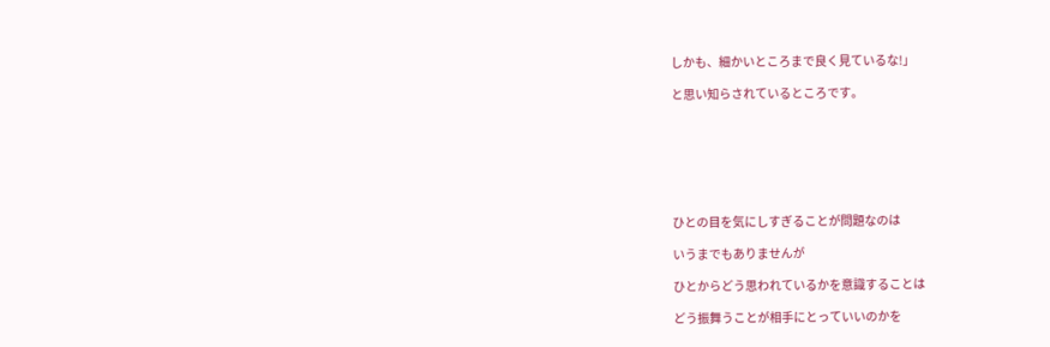しかも、細かいところまで良く見ているな!」

と思い知らされているところです。







ひとの目を気にしすぎることが問題なのは

いうまでもありませんが

ひとからどう思われているかを意識することは

どう振舞うことが相手にとっていいのかを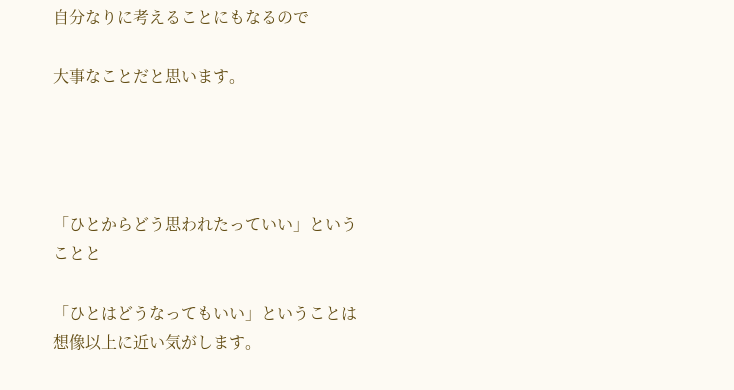自分なりに考えることにもなるので

大事なことだと思います。




「ひとからどう思われたっていい」ということと

「ひとはどうなってもいい」ということは想像以上に近い気がします。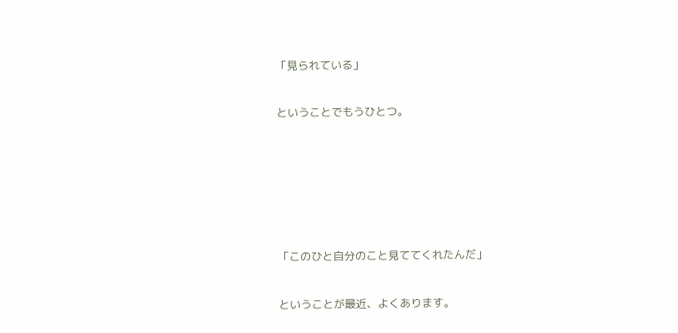「見られている」

ということでもうひとつ。





「このひと自分のこと見ててくれたんだ」

ということが最近、よくあります。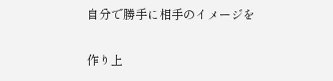自分で勝手に相手のイメージを

作り上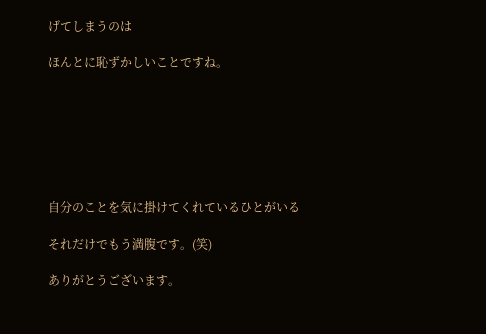げてしまうのは

ほんとに恥ずかしいことですね。







自分のことを気に掛けてくれているひとがいる

それだけでもう満腹です。(笑)

ありがとうございます。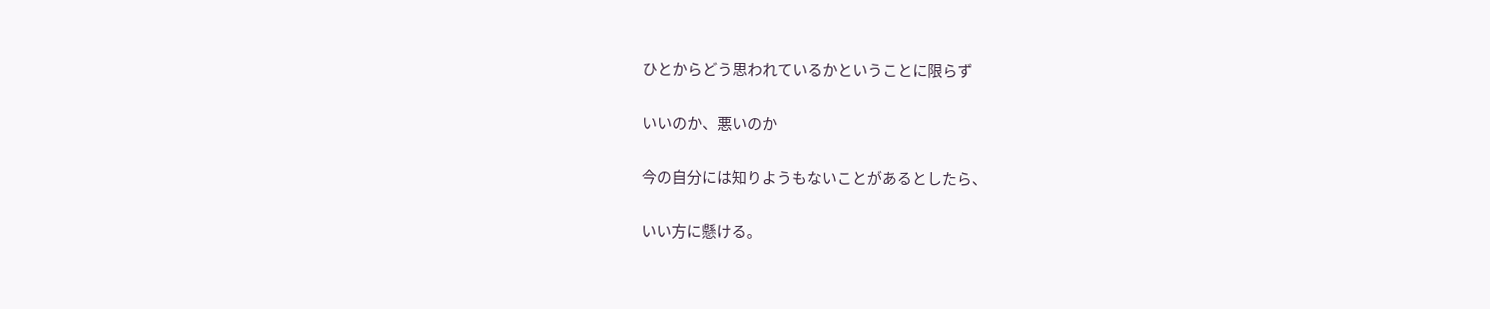ひとからどう思われているかということに限らず

いいのか、悪いのか

今の自分には知りようもないことがあるとしたら、

いい方に懸ける。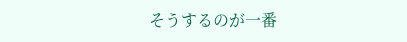そうするのが一番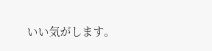いい気がします。